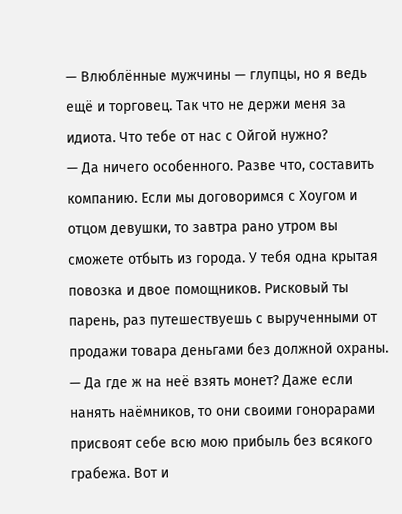— Влюблённые мужчины — глупцы, но я ведь ещё и торговец. Так что не держи меня за идиота. Что тебе от нас с Ойгой нужно?
— Да ничего особенного. Разве что, составить компанию. Если мы договоримся с Хоугом и отцом девушки, то завтра рано утром вы сможете отбыть из города. У тебя одна крытая повозка и двое помощников. Рисковый ты парень, раз путешествуешь с вырученными от продажи товара деньгами без должной охраны.
— Да где ж на неё взять монет? Даже если нанять наёмников, то они своими гонорарами присвоят себе всю мою прибыль без всякого грабежа. Вот и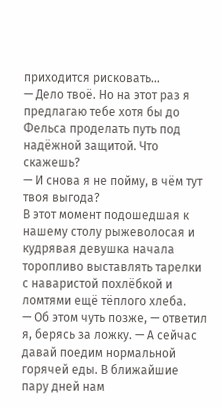приходится рисковать…
— Дело твоё. Но на этот раз я предлагаю тебе хотя бы до Фельса проделать путь под надёжной защитой. Что скажешь?
— И снова я не пойму, в чём тут твоя выгода?
В этот момент подошедшая к нашему столу рыжеволосая и кудрявая девушка начала торопливо выставлять тарелки с наваристой похлёбкой и ломтями ещё тёплого хлеба.
— Об этом чуть позже, — ответил я, берясь за ложку. — А сейчас давай поедим нормальной горячей еды. В ближайшие пару дней нам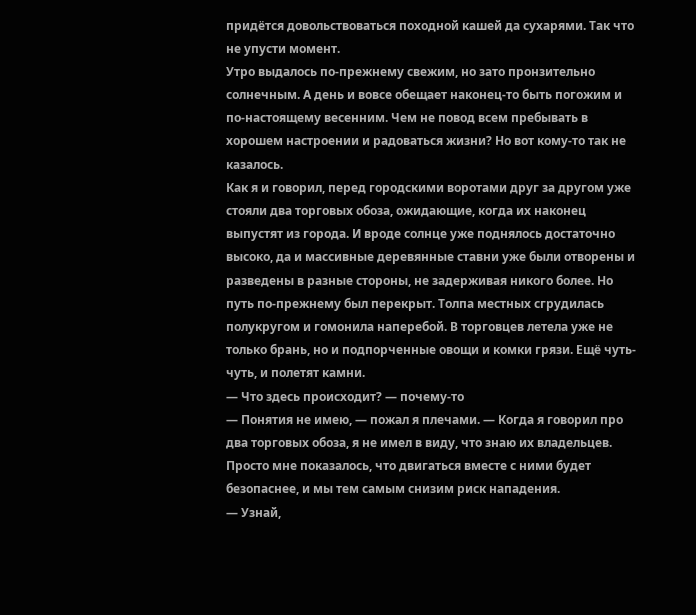придётся довольствоваться походной кашей да сухарями. Так что не упусти момент.
Утро выдалось по-прежнему свежим, но зато пронзительно солнечным. А день и вовсе обещает наконец-то быть погожим и по-настоящему весенним. Чем не повод всем пребывать в хорошем настроении и радоваться жизни? Но вот кому-то так не казалось.
Как я и говорил, перед городскими воротами друг за другом уже стояли два торговых обоза, ожидающие, когда их наконец выпустят из города. И вроде солнце уже поднялось достаточно высоко, да и массивные деревянные ставни уже были отворены и разведены в разные стороны, не задерживая никого более. Но путь по-прежнему был перекрыт. Толпа местных сгрудилась полукругом и гомонила наперебой. В торговцев летела уже не только брань, но и подпорченные овощи и комки грязи. Ещё чуть-чуть, и полетят камни.
— Что здесь происходит? — почему-то
— Понятия не имею, — пожал я плечами. — Когда я говорил про два торговых обоза, я не имел в виду, что знаю их владельцев. Просто мне показалось, что двигаться вместе с ними будет безопаснее, и мы тем самым снизим риск нападения.
— Узнай,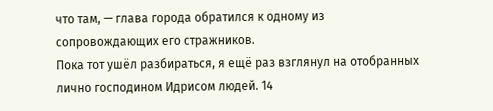что там, — глава города обратился к одному из сопровождающих его стражников.
Пока тот ушёл разбираться, я ещё раз взглянул на отобранных лично господином Идрисом людей. 14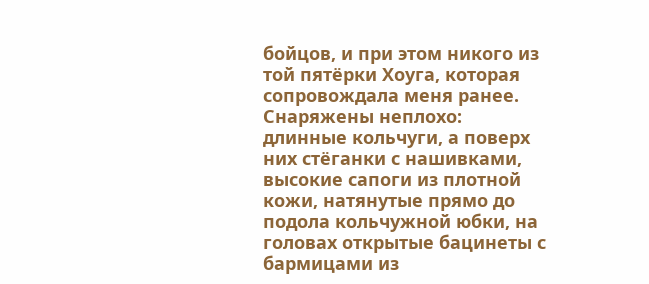бойцов, и при этом никого из той пятёрки Хоуга, которая сопровождала меня ранее. Снаряжены неплохо: длинные кольчуги, а поверх них стёганки с нашивками, высокие сапоги из плотной кожи, натянутые прямо до подола кольчужной юбки, на головах открытые бацинеты с бармицами из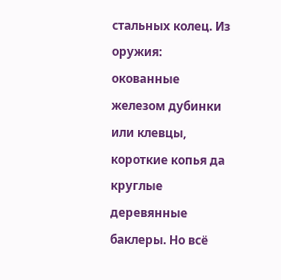стальных колец. Из оружия: окованные железом дубинки или клевцы, короткие копья да круглые деревянные баклеры. Но всё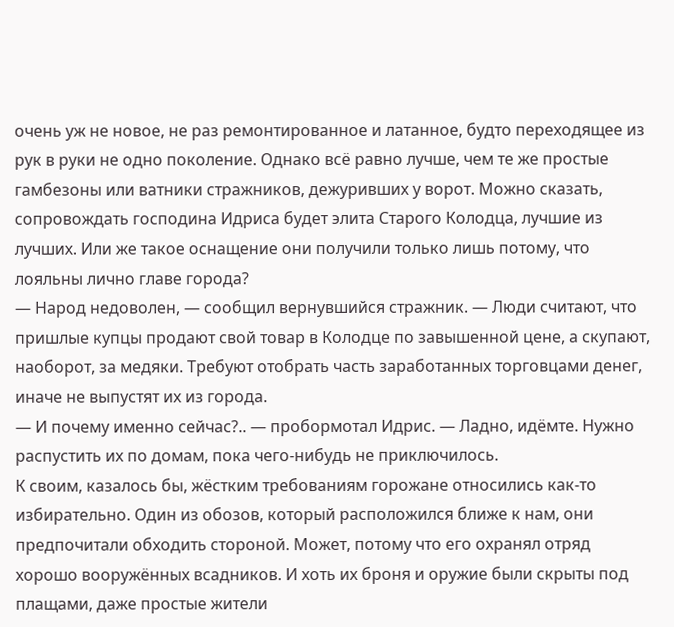очень уж не новое, не раз ремонтированное и латанное, будто переходящее из рук в руки не одно поколение. Однако всё равно лучше, чем те же простые гамбезоны или ватники стражников, дежуривших у ворот. Можно сказать, сопровождать господина Идриса будет элита Старого Колодца, лучшие из лучших. Или же такое оснащение они получили только лишь потому, что лояльны лично главе города?
— Народ недоволен, — сообщил вернувшийся стражник. — Люди считают, что пришлые купцы продают свой товар в Колодце по завышенной цене, а скупают, наоборот, за медяки. Требуют отобрать часть заработанных торговцами денег, иначе не выпустят их из города.
— И почему именно сейчас?.. — пробормотал Идрис. — Ладно, идёмте. Нужно распустить их по домам, пока чего-нибудь не приключилось.
К своим, казалось бы, жёстким требованиям горожане относились как-то избирательно. Один из обозов, который расположился ближе к нам, они предпочитали обходить стороной. Может, потому что его охранял отряд хорошо вооружённых всадников. И хоть их броня и оружие были скрыты под плащами, даже простые жители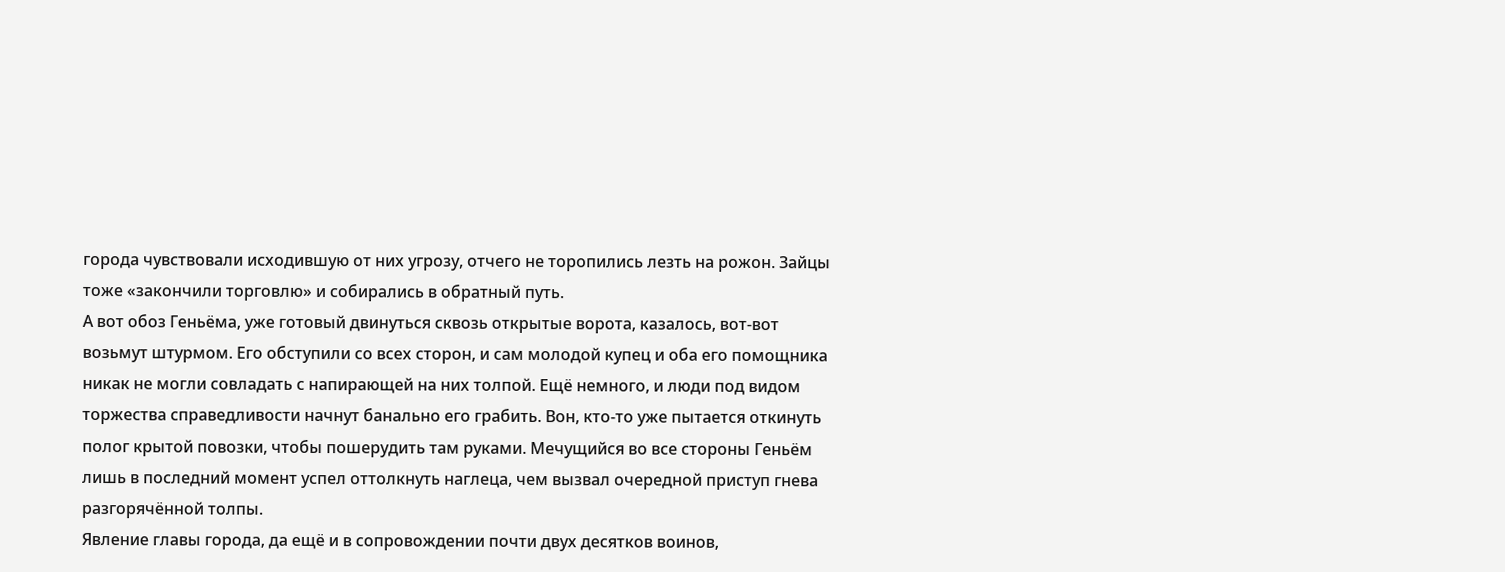города чувствовали исходившую от них угрозу, отчего не торопились лезть на рожон. Зайцы тоже «закончили торговлю» и собирались в обратный путь.
А вот обоз Геньёма, уже готовый двинуться сквозь открытые ворота, казалось, вот-вот возьмут штурмом. Его обступили со всех сторон, и сам молодой купец и оба его помощника никак не могли совладать с напирающей на них толпой. Ещё немного, и люди под видом торжества справедливости начнут банально его грабить. Вон, кто-то уже пытается откинуть полог крытой повозки, чтобы пошерудить там руками. Мечущийся во все стороны Геньём лишь в последний момент успел оттолкнуть наглеца, чем вызвал очередной приступ гнева разгорячённой толпы.
Явление главы города, да ещё и в сопровождении почти двух десятков воинов,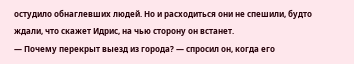остудило обнаглевших людей. Но и расходиться они не спешили, будто ждали, что скажет Идрис, на чью сторону он встанет.
— Почему перекрыт выезд из города? — спросил он, когда его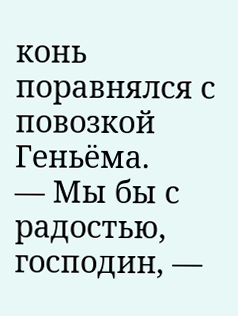конь поравнялся с повозкой Геньёма.
— Мы бы с радостью, господин, —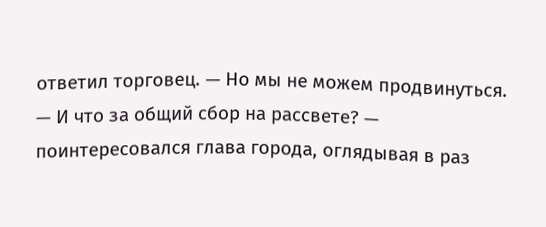ответил торговец. — Но мы не можем продвинуться.
— И что за общий сбор на рассвете? — поинтересовался глава города, оглядывая в раз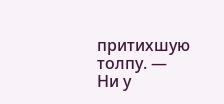притихшую толпу. — Ни у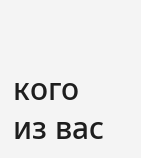кого из вас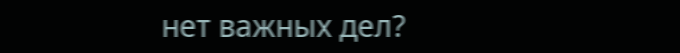нет важных дел?